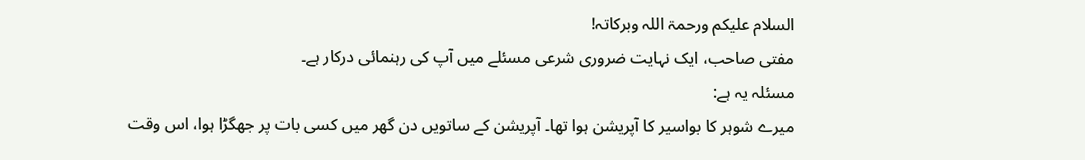السلام علیکم ورحمۃ اللہ وبرکاتہ!
مفتی صاحب، ایک نہایت ضروری شرعی مسئلے میں آپ کی رہنمائی درکار ہے۔
مسئلہ یہ ہے:
میرے شوہر کا بواسیر کا آپریشن ہوا تھا۔ آپریشن کے ساتویں دن گھر میں کسی بات پر جھگڑا ہوا، اس وقت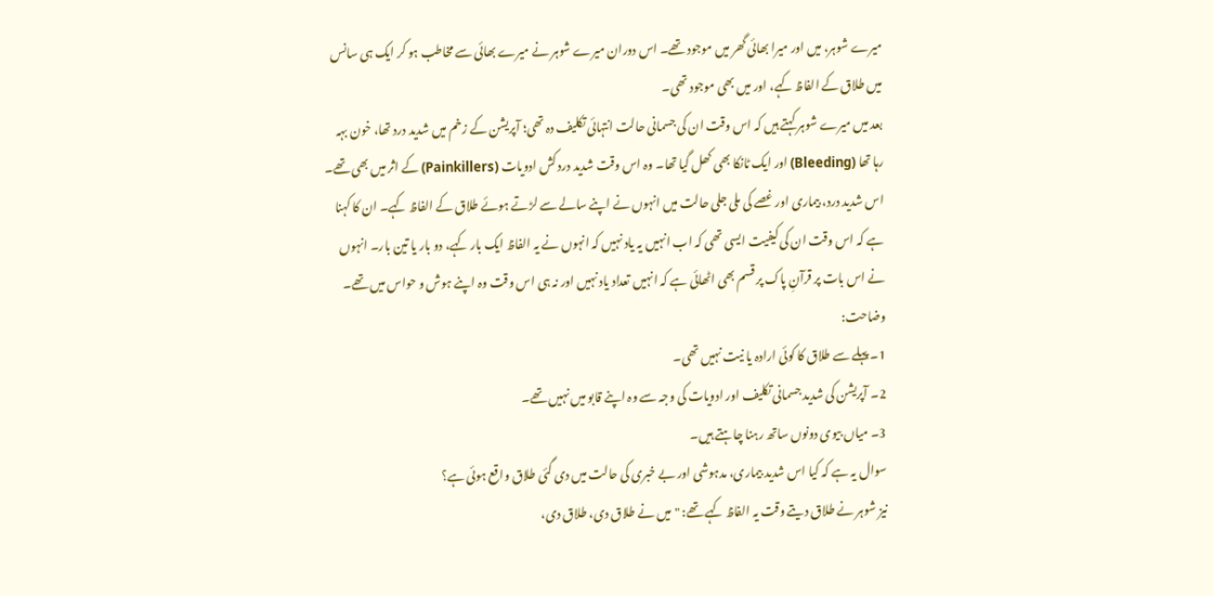میرے شوہر، میں اور میرا بھائی گھر میں موجود تھے۔ اس دوران میرے شوہر نے میرے بھائی سے مخاطب ہو کر ایک ہی سانس میں طلاق کے الفاظ کہے، اور میں بھی موجود تھی۔
بعد میں میرے شوہر کہتے ہیں کہ اس وقت ان کی جسمانی حالت انتہائی تکلیف دہ تھی؛ آپریشن کے زخم میں شدید درد تھا، خون بہہ رہا تھا (Bleeding) اور ایک ٹانکا بھی کھل گیا تھا۔ وہ اس وقت شدید درد کش ادویات (Painkillers) کے اثر میں بھی تھے۔
اس شدید درد، بیماری اور غصے کی ملی جلی حالت میں انہوں نے اپنے سالے سے لڑتے ہوئے طلاق کے الفاظ کہے۔ ان کا کہنا ہے کہ اس وقت ان کی کیفیت ایسی تھی کہ اب انہیں یہ یاد نہیں کہ انہوں نے یہ الفاظ ایک بار کہے، دو بار یا تین بار۔ انہوں نے اس بات پر قرآنِ پاک پر قسم بھی اٹھائی ہے کہ انہیں تعداد یاد نہیں اور نہ ہی اس وقت وہ اپنے ہوش و حواس میں تھے۔
وضاحت:
1۔ پہلے سے طلاق کا کوئی ارادہ یا نیت نہیں تھی۔
2۔ آپریشن کی شدید جسمانی تکلیف اور ادویات کی وجہ سے وہ اپنے قابو میں نہیں تھے۔
3۔ میاں بیوی دونوں ساتھ رہنا چاہتے ہیں۔
سوال یہ ہے کہ کیا اس شدید بیماری، مدہوشی اور بے خبری کی حالت میں دی گئی طلاق واقع ہوئی ہے؟
نیز شوہر نے طلاق دیتے وقت یہ الفاظ کہے تھے: "میں نے طلاق دی، طلاق دی،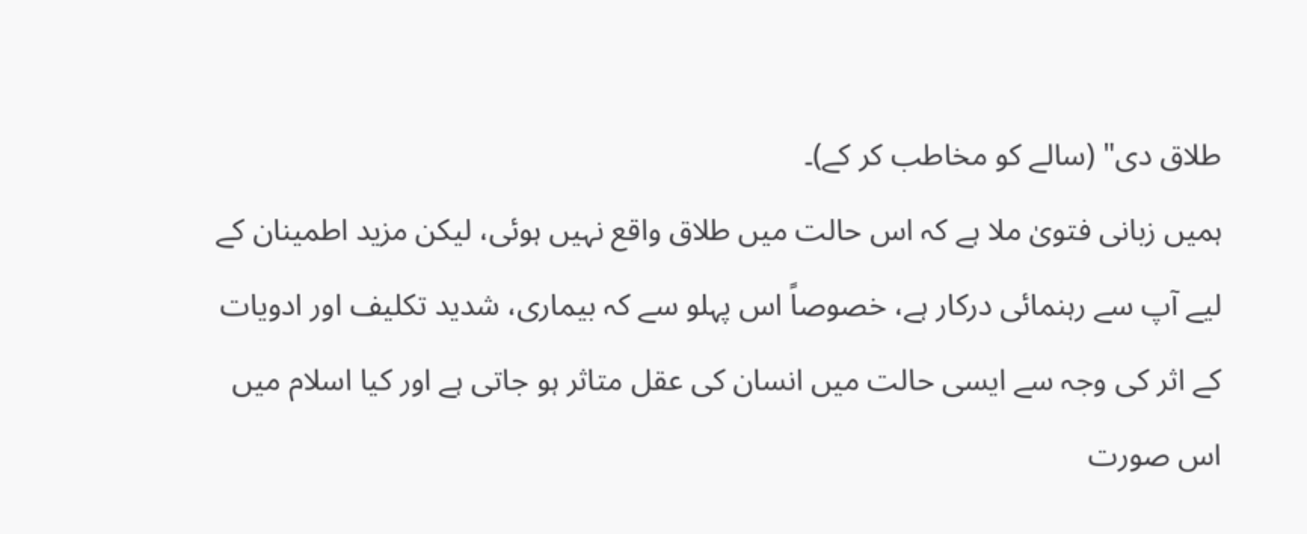طلاق دی" (سالے کو مخاطب کر کے)۔
ہمیں زبانی فتویٰ ملا ہے کہ اس حالت میں طلاق واقع نہیں ہوئی، لیکن مزید اطمینان کے لیے آپ سے رہنمائی درکار ہے، خصوصاً اس پہلو سے کہ بیماری، شدید تکلیف اور ادویات کے اثر کی وجہ سے ایسی حالت میں انسان کی عقل متاثر ہو جاتی ہے اور کیا اسلام میں اس صورت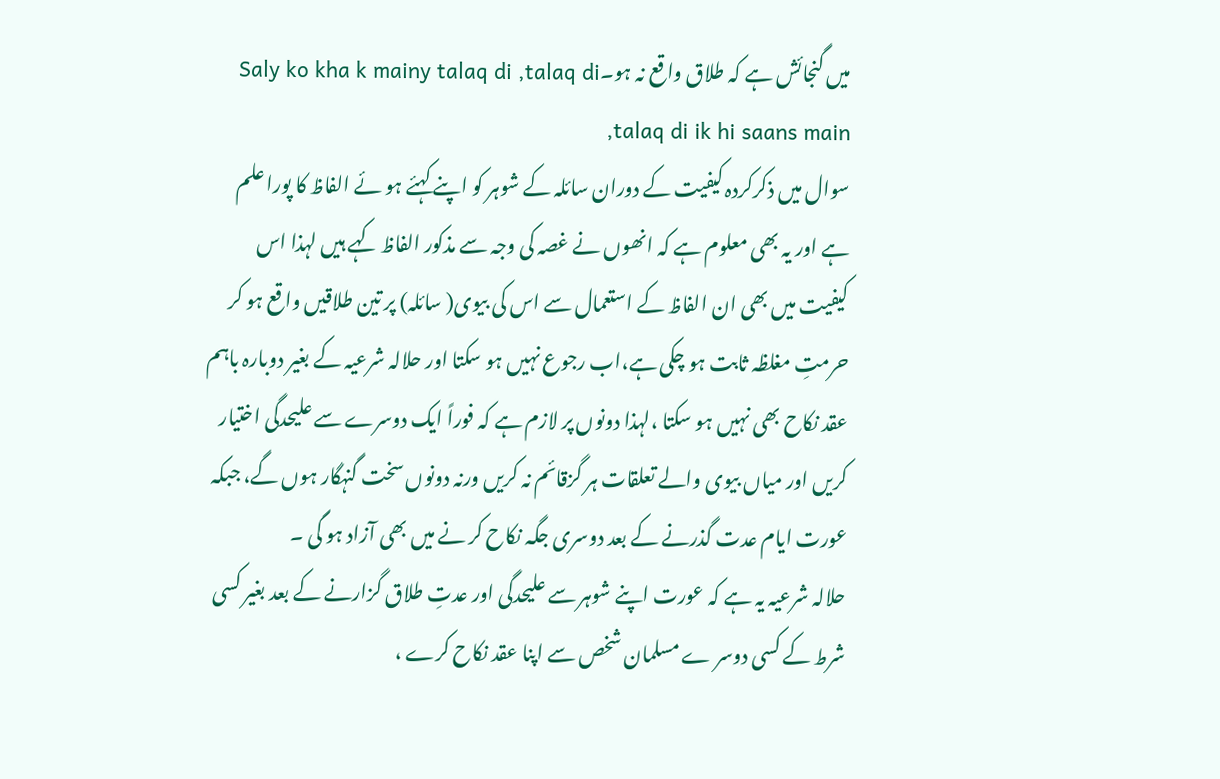میں گنجائش ہے کہ طلاق واقع نہ ہو۔Saly ko kha k mainy talaq di ,talaq di ,talaq di ik hi saans main
سوال میں ذکرکردہ کیفیت کے دوران سائلہ کے شوہر کو اپنے کہئے ہو ئے الفاظ کا پورا علم ہے اور یہ بھی معلوم ہے کہ انھوں نے غصہ کی وجہ سے مذکور الفاظ کہے ہیں لہذا اس کیفیت میں بھی ان الفاظ کے استعمال سے اس کی بیوی( سائلہ) پر تین طلاقیں واقع ہو کر حرمتِ مغلظہ ثابت ہو چکی ہے،اب رجوع نہیں ہو سکتا اور حلالہ شرعیہ کے بغیر دوبارہ باہم عقد نکاح بھی نہیں ہو سکتا ،لہذا دونوں پر لازم ہے کہ فوراً ایک دوسرے سے علیحدگی اختیار کریں اور میاں بیوی والے تعلقات ہر گزقائم نہ کریں ورنہ دونوں سخت گنہگار ہوں گے، جبکہ عورت ایام عدت گذرنے کے بعد دوسری جگہ نکاح کر نے میں بھی آزاد ہو گی ۔
حلالہ شرعیہ یہ ہے کہ عورت اپنے شوہر سے علیحدگی اور عدتِ طلاق گزارنے کے بعد بغیر کسی شرط کے کسی دوسر ے مسلمان شخص سے اپنا عقد نکاح کرے ،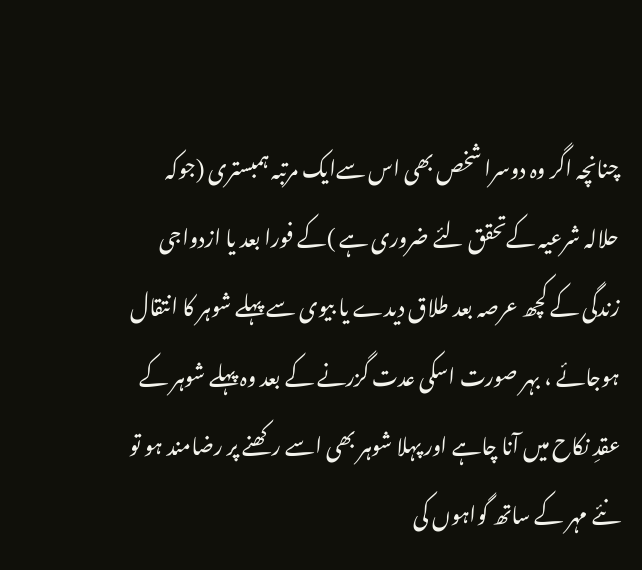چنانچہ اگر وہ دوسرا شخص بھی اس سےایک مرتبہ ہمبستری (جوکہ حلالہ شرعیہ کےتحقق لئے ضروری ہے )کے فورا بعد یا ازدواجی زندگی کے کچھ عرصہ بعد طلاق دیدے یا بیوی سے پہلے شوہر کا انتقال ہوجائے ، بہر صورت اسکی عدت گزرنے کے بعد وہ پہلے شوہر کے عقدِ نکاح میں آنا چاہے اور پہلا شوہر بھی اسے رکھنے پر رضامند ہو تو نئے مہر کے ساتھ گواہوں کی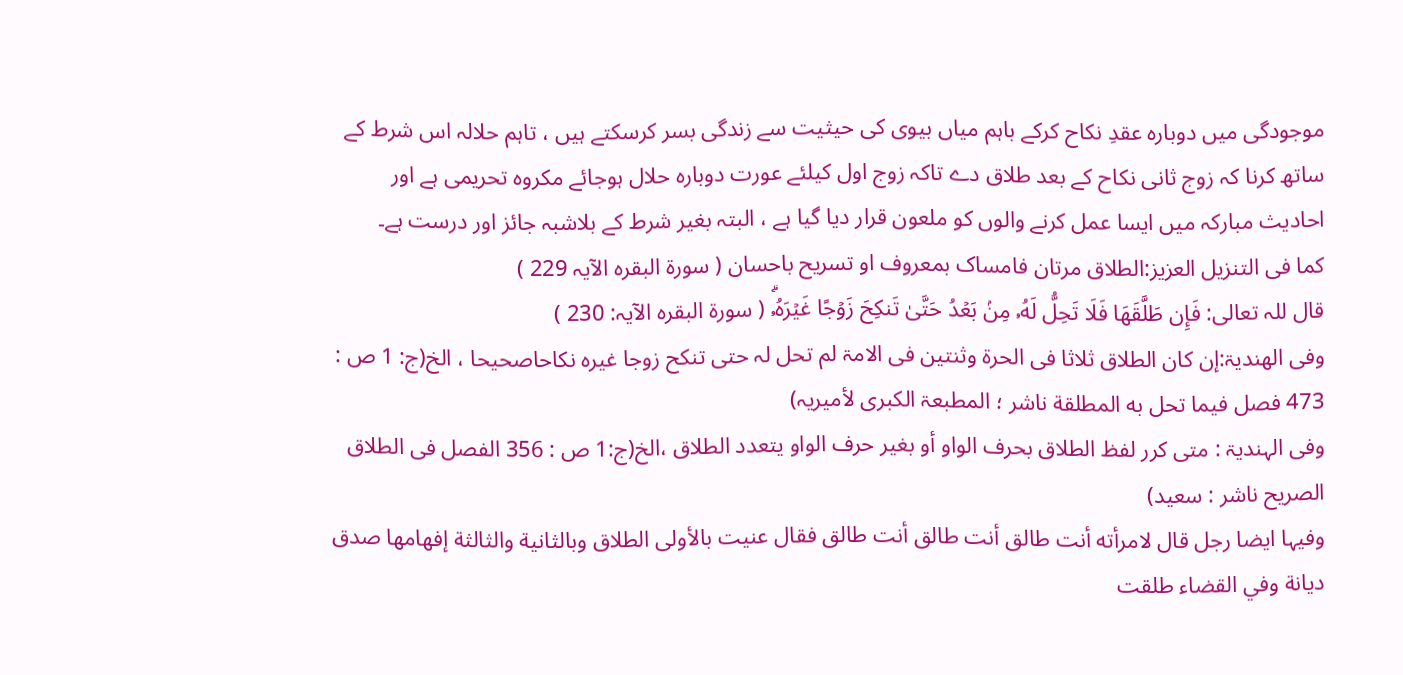موجودگی میں دوبارہ عقدِ نکاح کرکے باہم میاں بیوی کی حیثیت سے زندگی بسر کرسکتے ہیں ، تاہم حلالہ اس شرط کے ساتھ کرنا کہ زوج ثانی نکاح کے بعد طلاق دے تاکہ زوج اول کیلئے عورت دوبارہ حلال ہوجائے مکروہ تحریمی ہے اور احادیث مبارکہ میں ایسا عمل کرنے والوں کو ملعون قرار دیا گیا ہے ، البتہ بغیر شرط کے بلاشبہ جائز اور درست ہے۔
کما فی التنزیل العزیز:الطلاق مرتان فامساک بمعروف او تسریح باحسان ( سورۃ البقرہ الآیہ 229 )
قال للہ تعالی: فَإِن طَلَّقَهَا فَلَا تَحِلُّ لَهُۥ مِنۢ بَعۡدُ حَتَّىٰ تَنكِحَ زَوۡجًا غَيۡرَهُۥۗ ( سورۃ البقرہ الآیہ: 230 )
وفی الھندیۃ:إن کان الطلاق ثلاثا فی الحرۃ وثنتین فی الامۃ لم تحل لہ حتی تنکح زوجا غیرہ نکاحاصحیحا ، الخ(ج: 1 ص : 473 فصل فيما تحل به المطلقة ناشر ؛ المطبعۃ الکبری لأمیریہ)
وفی الہندیۃ : متى كرر لفظ الطلاق بحرف الواو أو بغير حرف الواو يتعدد الطلاق ،الخ(ج:1 ص : 356 الفصل فی الطلاق الصریح ناشر : سعید)
وفیہا ایضا رجل قال لامرأته أنت طالق أنت طالق أنت طالق فقال عنيت بالأولى الطلاق وبالثانية والثالثة إفهامها صدق ديانة وفي القضاء طلقت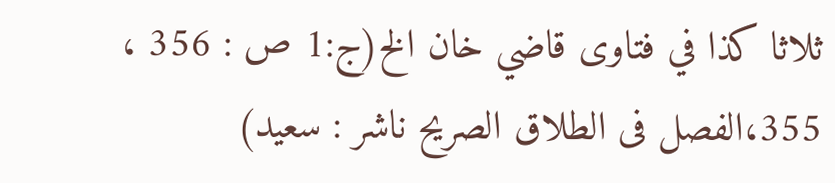ثلاثا كذا في فتاوى قاضي خان الخ(ج:1 ص : 356 ، 355،الفصل فی الطلاق الصریح ناشر : سعید)